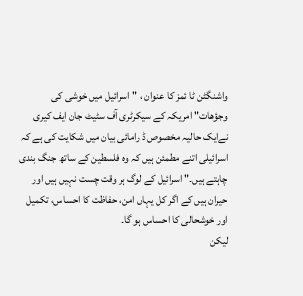واشنگٹن ٹا ئمز کا عنوان ، "اسرائیل ميں خوشی کی وجؤھات" امريکہ کے سيکرٹری آف سٹیٹ جان ایف کیری نےایک حالیہ مخصوص ڈ رامائی بیان میں شکایت کی ہے کہ اسرائیلی اتنے مطمئن ہیں کہ وہ فلسطین کے ساتھ جنگ بندی چاہتے ہیں۔" اسرائیل کے لوگ ہر وقت چست نہیں ہیں اور حیران ہیں کے اگر کل یہاں امن، حفاظت کا احساس، تکمیل اور خوشحالی کا احساس ہو گا۔
لیکن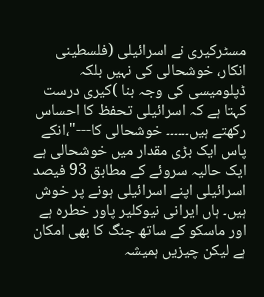مسٹرکیری نے اسرائیلی (فلسطینی انکار، خوشحالی کی نہیں بلکہ ڈپلومیسی کی وجہ بنا )کیری درست کہتا ہے کہ اسرائیلی تحفظ کا احساس رکھتے ہیں۔۔۔۔۔۔ خوشحالی کا---"،انکے پاس ایک بڑی مقدار میں خوشحالی ہے ایک حالیہ سروئے کے مطابق 93 فیصد اسرائیلی اپنے اسرائیلی ہونے پر خوش ہیں۔ ہاں ایرانی نیوکلیر پاور خطرہ ہے اور ماسکو کے ساتھ جنگ کا بھی امکان ہے لیکن چیزیں ہمیشہ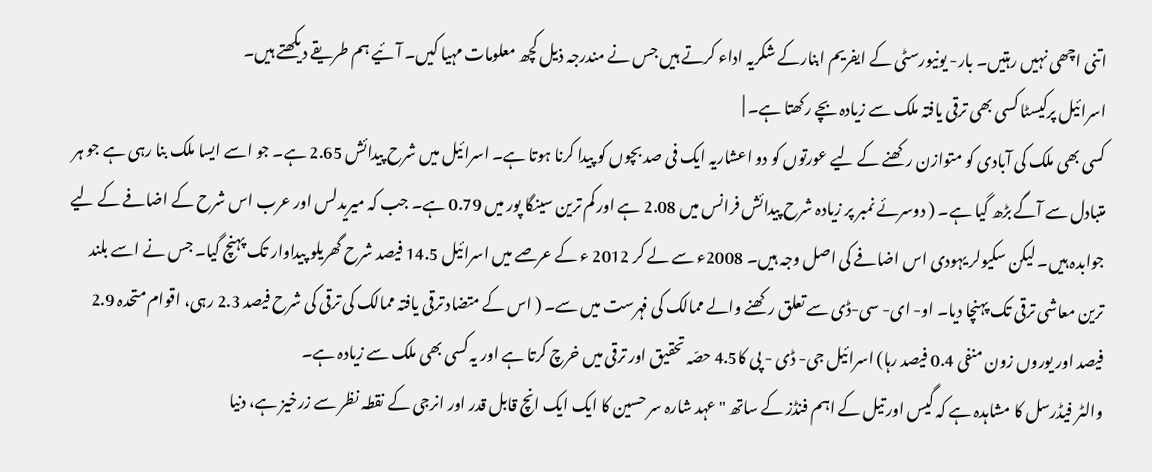اتنی اچھی نہیں رہتیں۔ بار- یونیورسٹی کے ایفریم ابنارکے شکریہ اداء کرتے ہیں جس نے مندرجہ ذیل کچھ معلومات مہیا کیں۔ آئیے ہم طریقے دیکھتے ہیں۔
اسرائیل پرکیسٹا کسی بھی ترقی یافتہ ملک سے زیادہ بچے رکھتا ہے۔ |
کسی بھی ملک کی آبادی کو متوازن رکھنے کے لیے عورتوں کو دو اعشاریہ ایک فی صد بچوں کو پیدا کرنا ہوتا ہے۔ اسرائیل میں شرح پیدائش 2.65 ہے۔ جو اسے ایسا ملک بنا رہی ہے جو ہر متبادل سے آگے بڑھ گیا ہے۔ ( دوسرئے نمبر پر زیادہ شرح پیدائش فرانس میں 2.08 ہے اور کم ترین سینگا پور میں 0.79 ہے۔ جب کہ میریدلس اور عرب اس شرح کے اضافے کے لیے جوابدہ ہیں۔ لیکن سکیولر یہودی اس اضافے کی اصل وجہ ہیں۔ 2008ء سے لے کر 2012 ء کے عرصے میں اسرائیل 14.5 فیصد شرح گھریلو پیداوار تک پہنچ گیا۔ جس نے اسے بلند ترین معاشی ترقی تک پہنچا دیا۔ او- ای- سی-ڈی سے تعلق رکھنے والے ممالک کی فہرست میں سے۔ ( اس کے متضاد ترقی یافتہ ممالک کی ترقی کی شرح فیصد 2.3 رہی، اقوام متحدہ 2.9 فیصد اور یوروں زون منفی 0.4 فیصد رہا) اسرائیل جی- ڈی - پی کا4.5 حصّہ تحقیق اور ترقی میں خرچ کرتا ہے اور یہ کسی بھی ملک سے زیادہ ہے۔
والٹر فیڈرسل کا مشاہدہ ہے کہ گیس اور تیل کے اہم فنڈز کے ساتھ "عہد شارہ سر حسین کا ایک ایک انچ قابل قدر اور انرجی کے نقطہ نظر سے زرخیز ہے، دنیا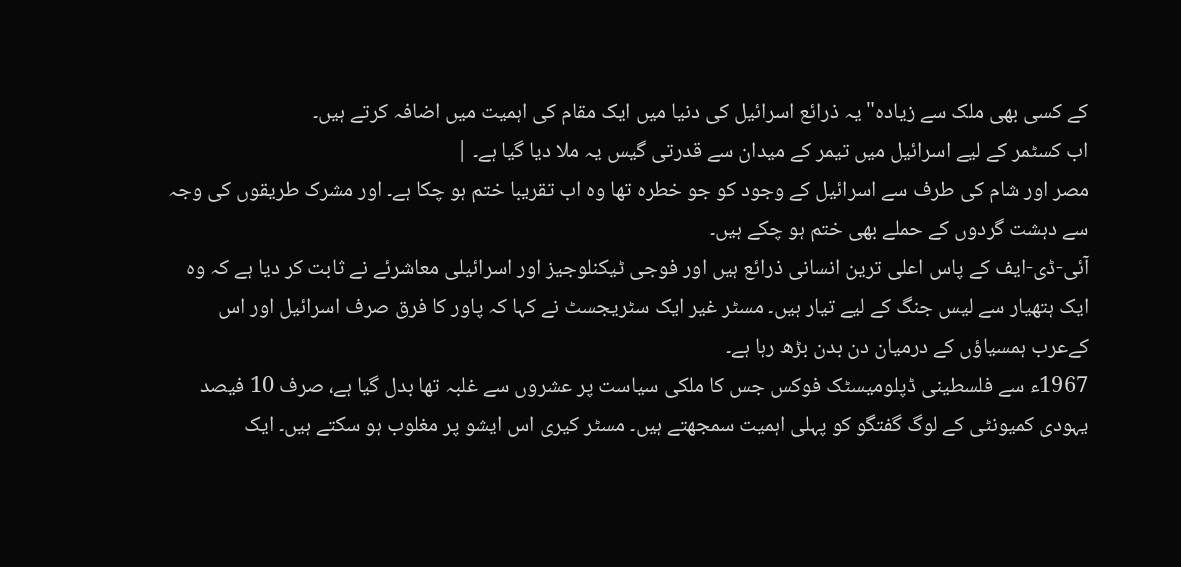کے کسی بھی ملک سے زیادہ" یہ ذرائع اسرائیل کی دنیا میں ایک مقام کی اہمیت میں اضافہ کرتے ہیں۔
اب کسٹمر کے لیے اسرائیل میں تیمر کے میدان سے قدرتی گیس یہ ملا دیا گیا ہے۔ |
مصر اور شام کی طرف سے اسرائیل کے وجود کو جو خطرہ تھا وہ اب تقریبا ختم ہو چکا ہے۔ اور مشرک طریقوں کی وجہ سے دہشت گردوں کے حملے بھی ختم ہو چکے ہیں۔
آئی-ڈی-ایف کے پاس اعلی ترین انسانی ذرائع ہیں اور فوجی ٹیکنلوجیز اور اسرائیلی معاشرئے نے ثابت کر دیا ہے کہ وہ ایک ہتھیار سے لیس جنگ کے لیے تیار ہیں۔ مسٹر غیر ایک سٹریجسٹ نے کہا کہ پاور کا فرق صرف اسرائیل اور اس کےعرب ہمسیاؤں کے درمیان دن بدن بڑھ رہا ہے۔
1967ء سے فلسطینی ڈپلومیسٹک فوکس جس کا ملکی سیاست پر عشروں سے غلبہ تھا بدل گیا ہے، صرف 10 فیصد یہودی کمیونٹی کے لوگ گفتگو کو پہلی اہمیت سمجھتے ہیں۔ مسٹر کیری اس ایشو پر مغلوب ہو سکتے ہیں۔ ایک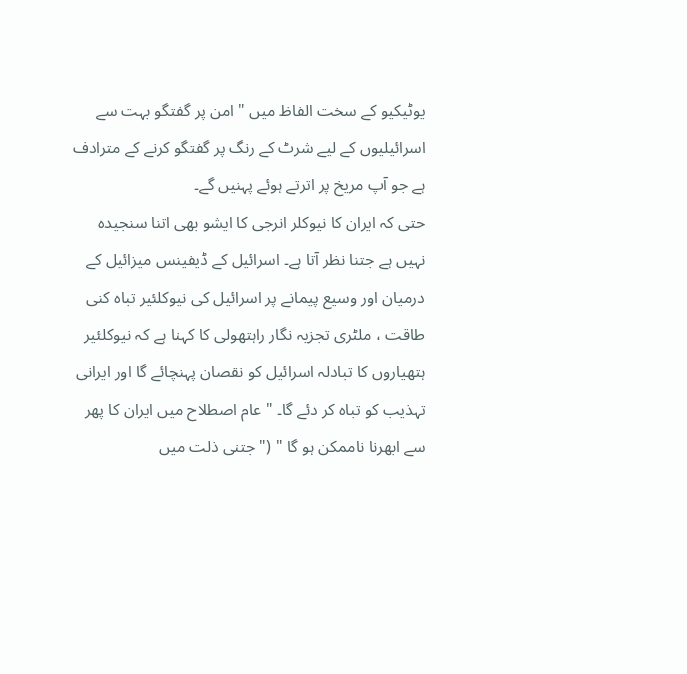یوٹیکیو کے سخت الفاظ میں " امن پر گفتگو بہت سے اسرائیلیوں کے لیے شرٹ کے رنگ پر گفتگو کرنے کے مترادف ہے جو آپ مریخ پر اترتے ہوئے پہنیں گے۔
حتی کہ ایران کا نیوکلر انرجی کا ایشو بھی اتنا سنجیدہ نہیں ہے جتنا نظر آتا ہے۔ اسرائیل کے ڈیفینس میزائیل کے درمیان اور وسیع پیمانے پر اسرائیل کی نیوکلئیر تباہ کنی طاقت ، ملٹری تجزیہ نگار راہتھولی کا کہنا ہے کہ نیوکلئیر ہتھیاروں کا تبادلہ اسرائیل کو نقصان پہنچائے گا اور ایرانی تہذیب کو تباہ کر دئے گا۔ " عام اصطلاح میں ایران کا پھر سے ابھرنا ناممکن ہو گا " (" جتنی ذلت میں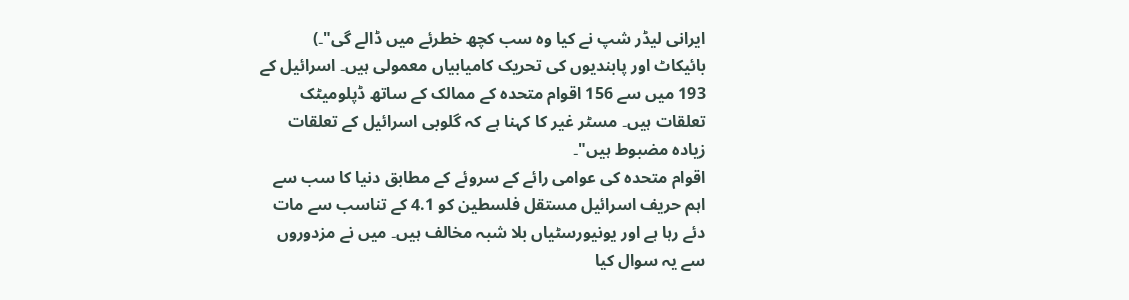ایرانی لیڈر شپ نے کیا وہ سب کچھ خطرئے میں ڈالے گی"۔)
بائیکاٹ اور پابندیوں کی تحریک کامیابیاں معمولی ہیں۔ اسرائیل کے 193 میں سے 156 اقوام متحدہ کے ممالک کے ساتھ ڈپلومیٹک تعلقات ہیں۔ مسٹر غیر کا کہنا ہے کہ گلوبی اسرائیل کے تعلقات زیادہ مضبوط ہیں"۔
اقوام متحدہ کی عوامی رائے کے سروئے کے مطابق دنیا کا سب سے اہم حریف اسرائیل مستقل فلسطین کو 4.1 کے تناسب سے مات دئے رہا ہے اور یونیورسٹیاں بلا شبہ مخالف ہیں۔ میں نے مزدوروں سے یہ سوال کیا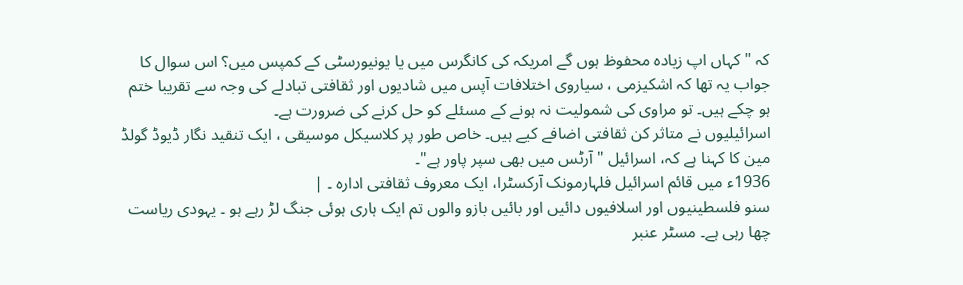کہ " کہاں اپ زیادہ محفوظ ہوں گے امریکہ کی کانگرس میں یا یونیورسٹی کے کمپس میں؟ اس سوال کا جواب یہ تھا کہ اشکیزمی ، سیاروی اختلافات آپس میں شادیوں اور ثقافتی تبادلے کی وجہ سے تقریبا ختم ہو چکے ہیں۔ تو مراوی کی شمولیت نہ ہونے کے مسئلے کو حل کرنے کی ضرورت ہے۔
اسرائیلیوں نے متاثر کن ثقافتی اضافے کیے ہیں۔ خاص طور پر کلاسیکل موسیقی ، ایک تنقید نگار ڈیوڈ گولڈ مین کا کہنا ہے کہ، اسرائیل " آرٹس میں بھی سپر پاور ہے"۔
1936ء میں قائم اسرائیل فلہارمونک آرکسٹرا، ایک معروف ثقافتی ادارہ ۔ |
سنو فلسطینیوں اور اسلافیوں دائیں اور بائیں بازو والوں تم ایک ہاری ہوئی جنگ لڑ رہے ہو ۔ یہودی ریاست چھا رہی ہے۔ مسٹر عنبر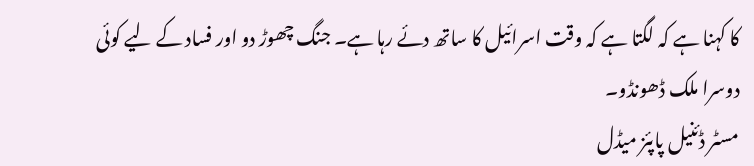کا کہنا ہے کہ لگتا ہے کہ وقت اسرائیل کا ساتھ دئے رہا ہے۔ جنگ چھوڑ دو اور فساد کے لیے کوئی دوسرا ملک ڈھونڈو۔
مسٹر ڈئنیل پاپئز میڈل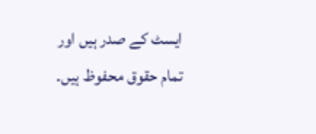ایسٹ کے صدر ہیں اور تمام حقوق محفوظ ہیں۔